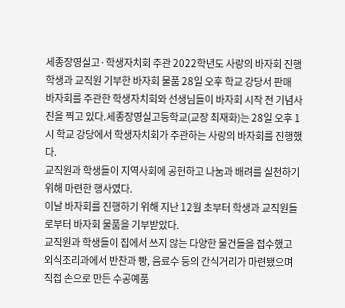세종장영실고·학생자치회 주관 2022학년도 사랑의 바자회 진행
학생과 교직원 기부한 바자회 물품 28일 오후 학교 강당서 판매
바자회를 주관한 학생자치회와 선생님들이 바자회 시작 전 기념사진을 찍고 있다.세종장영실고등학교(교장 최재화)는 28일 오후 1시 학교 강당에서 학생자치회가 주관하는 사랑의 바자회를 진행했다.
교직원과 학생들이 지역사회에 공헌하고 나눔과 배려를 실천하기 위해 마련한 행사였다.
이날 바자회를 진행하기 위해 지난 12월 초부터 학생과 교직원들로부터 바자회 물품을 기부받았다.
교직원과 학생들이 집에서 쓰지 않는 다양한 물건들을 접수했고 외식조리과에서 반찬과 빵, 음료수 등의 간식거리가 마련됐으며 직접 손으로 만든 수공예품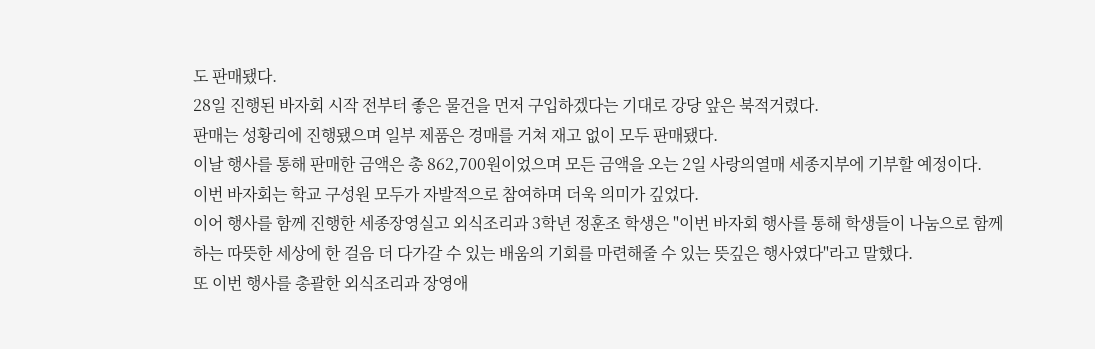도 판매됐다.
28일 진행된 바자회 시작 전부터 좋은 물건을 먼저 구입하겠다는 기대로 강당 앞은 북적거렸다.
판매는 성황리에 진행됐으며 일부 제품은 경매를 거쳐 재고 없이 모두 판매됐다.
이날 행사를 통해 판매한 금액은 총 862,700원이었으며 모든 금액을 오는 2일 사랑의열매 세종지부에 기부할 예정이다.
이번 바자회는 학교 구성원 모두가 자발적으로 참여하며 더욱 의미가 깊었다.
이어 행사를 함께 진행한 세종장영실고 외식조리과 3학년 정훈조 학생은 "이번 바자회 행사를 통해 학생들이 나눔으로 함께하는 따뜻한 세상에 한 걸음 더 다가갈 수 있는 배움의 기회를 마련해줄 수 있는 뜻깊은 행사였다"라고 말했다.
또 이번 행사를 총괄한 외식조리과 장영애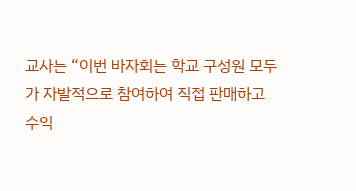교사는 “이번 바자회는 학교 구성원 모두가 자발적으로 참여하여 직접 판매하고 수익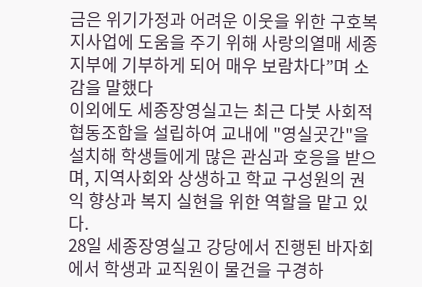금은 위기가정과 어려운 이웃을 위한 구호복지사업에 도움을 주기 위해 사랑의열매 세종지부에 기부하게 되어 매우 보람차다”며 소감을 말했다
이외에도 세종장영실고는 최근 다붓 사회적협동조합을 설립하여 교내에 "영실곳간"을 설치해 학생들에게 많은 관심과 호응을 받으며, 지역사회와 상생하고 학교 구성원의 권익 향상과 복지 실현을 위한 역할을 맡고 있다.
28일 세종장영실고 강당에서 진행된 바자회에서 학생과 교직원이 물건을 구경하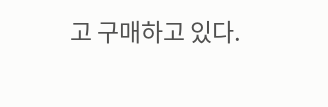고 구매하고 있다.